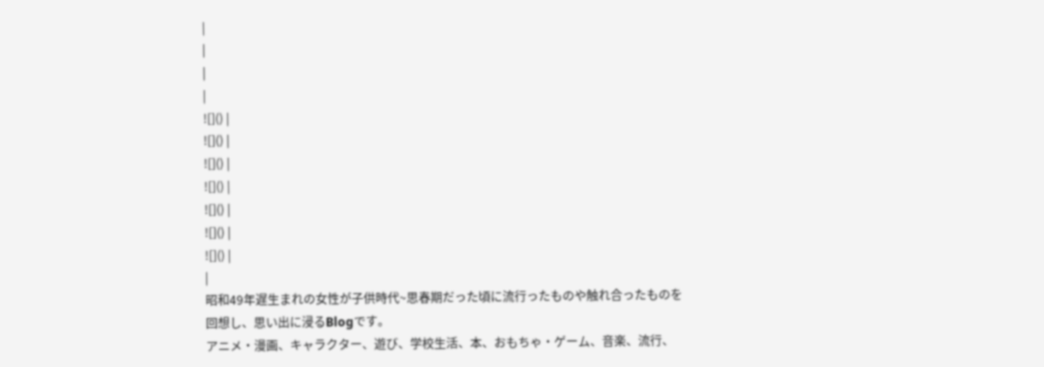|
|
|
|
![]() |
![]() |
![]() |
![]() |
![]() |
![]() |
![]() |
|
昭和49年遅生まれの女性が子供時代~思春期だった頃に流行ったものや触れ合ったものを回想し、思い出に浸るBlogです。
アニメ・漫画、キャラクター、遊び、学校生活、本、おもちゃ・ゲーム、音楽、流行、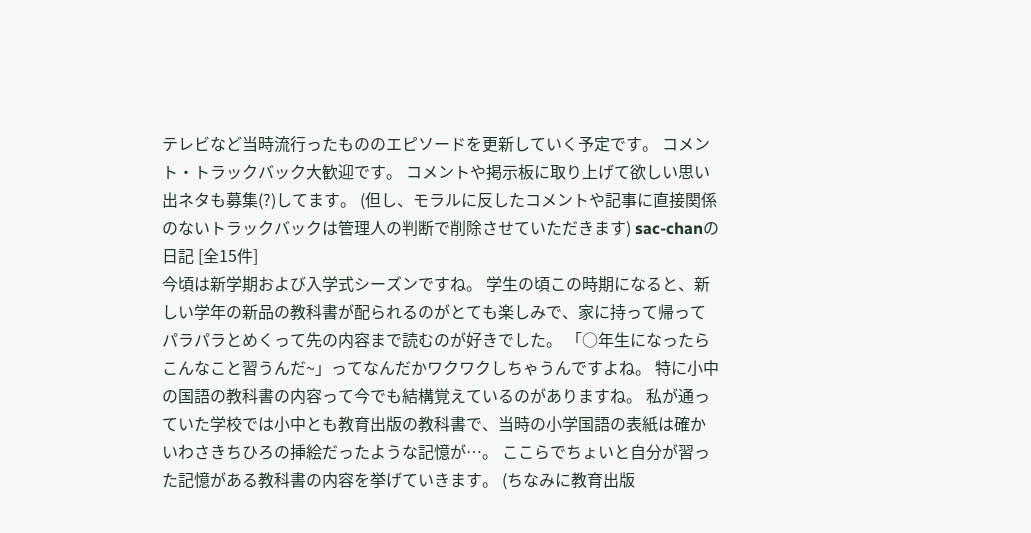テレビなど当時流行ったもののエピソードを更新していく予定です。 コメント・トラックバック大歓迎です。 コメントや掲示板に取り上げて欲しい思い出ネタも募集(?)してます。 (但し、モラルに反したコメントや記事に直接関係のないトラックバックは管理人の判断で削除させていただきます) sac-chanの日記 [全15件]
今頃は新学期および入学式シーズンですね。 学生の頃この時期になると、新しい学年の新品の教科書が配られるのがとても楽しみで、家に持って帰ってパラパラとめくって先の内容まで読むのが好きでした。 「○年生になったらこんなこと習うんだ~」ってなんだかワクワクしちゃうんですよね。 特に小中の国語の教科書の内容って今でも結構覚えているのがありますね。 私が通っていた学校では小中とも教育出版の教科書で、当時の小学国語の表紙は確かいわさきちひろの挿絵だったような記憶が…。 ここらでちょいと自分が習った記憶がある教科書の内容を挙げていきます。 (ちなみに教育出版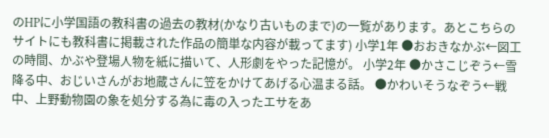のHPに小学国語の教科書の過去の教材(かなり古いものまで)の一覧があります。あとこちらのサイトにも教科書に掲載された作品の簡単な内容が載ってます) 小学1年 ●おおきなかぶ←図工の時間、かぶや登場人物を紙に描いて、人形劇をやった記憶が。 小学2年 ●かさこじぞう←雪降る中、おじいさんがお地蔵さんに笠をかけてあげる心温まる話。 ●かわいそうなぞう←戦中、上野動物園の象を処分する為に毒の入ったエサをあ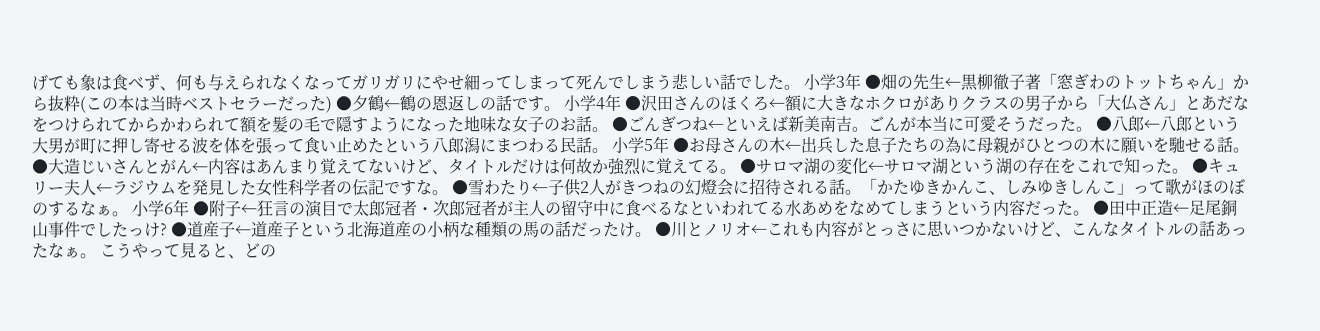げても象は食べず、何も与えられなくなってガリガリにやせ細ってしまって死んでしまう悲しい話でした。 小学3年 ●畑の先生←黒柳徹子著「窓ぎわのトットちゃん」から抜粋(この本は当時ベストセラーだった) ●夕鶴←鶴の恩返しの話です。 小学4年 ●沢田さんのほくろ←額に大きなホクロがありクラスの男子から「大仏さん」とあだなをつけられてからかわられて額を髪の毛で隠すようになった地味な女子のお話。 ●ごんぎつね←といえば新美南吉。ごんが本当に可愛そうだった。 ●八郎←八郎という大男が町に押し寄せる波を体を張って食い止めたという八郎潟にまつわる民話。 小学5年 ●お母さんの木←出兵した息子たちの為に母親がひとつの木に願いを馳せる話。 ●大造じいさんとがん←内容はあんまり覚えてないけど、タイトルだけは何故か強烈に覚えてる。 ●サロマ湖の変化←サロマ湖という湖の存在をこれで知った。 ●キュリー夫人←ラジウムを発見した女性科学者の伝記ですな。 ●雪わたり←子供2人がきつねの幻燈会に招待される話。「かたゆきかんこ、しみゆきしんこ」って歌がほのぼのするなぁ。 小学6年 ●附子←狂言の演目で太郎冠者・次郎冠者が主人の留守中に食べるなといわれてる水あめをなめてしまうという内容だった。 ●田中正造←足尾銅山事件でしたっけ? ●道産子←道産子という北海道産の小柄な種類の馬の話だったけ。 ●川とノリオ←これも内容がとっさに思いつかないけど、こんなタイトルの話あったなぁ。 こうやって見ると、どの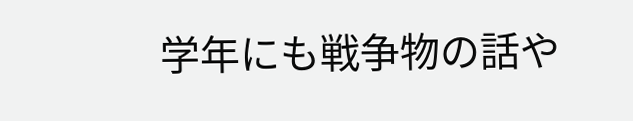学年にも戦争物の話や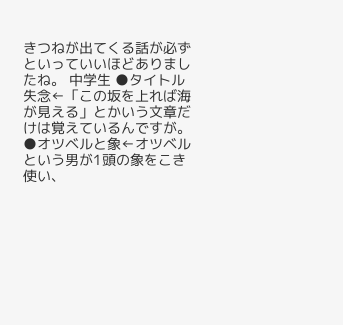きつねが出てくる話が必ずといっていいほどありましたね。 中学生 ●タイトル失念←「この坂を上れば海が見える」とかいう文章だけは覚えているんですが。 ●オツベルと象←オツベルという男が1頭の象をこき使い、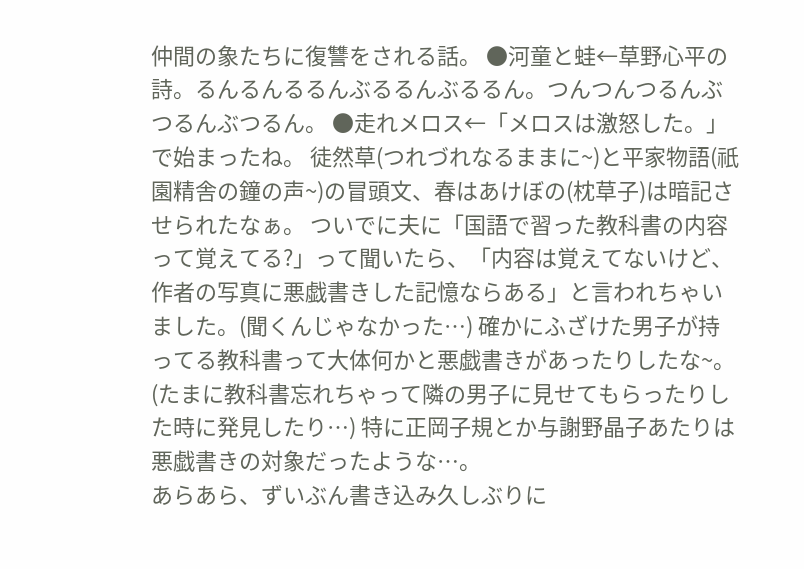仲間の象たちに復讐をされる話。 ●河童と蛙←草野心平の詩。るんるんるるんぶるるんぶるるん。つんつんつるんぶつるんぶつるん。 ●走れメロス←「メロスは激怒した。」で始まったね。 徒然草(つれづれなるままに~)と平家物語(祇園精舎の鐘の声~)の冒頭文、春はあけぼの(枕草子)は暗記させられたなぁ。 ついでに夫に「国語で習った教科書の内容って覚えてる?」って聞いたら、「内容は覚えてないけど、作者の写真に悪戯書きした記憶ならある」と言われちゃいました。(聞くんじゃなかった…) 確かにふざけた男子が持ってる教科書って大体何かと悪戯書きがあったりしたな~。 (たまに教科書忘れちゃって隣の男子に見せてもらったりした時に発見したり…) 特に正岡子規とか与謝野晶子あたりは悪戯書きの対象だったような…。
あらあら、ずいぶん書き込み久しぶりに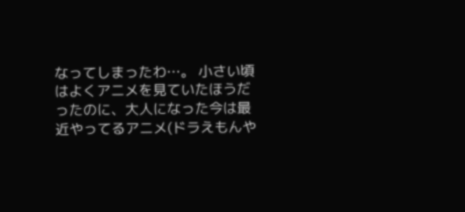なってしまったわ…。 小さい頃はよくアニメを見ていたほうだったのに、大人になった今は最近やってるアニメ(ドラえもんや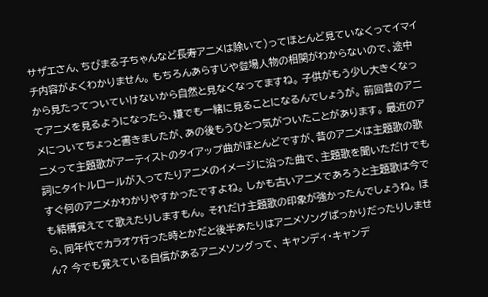サザエさん、ちびまる子ちゃんなど長寿アニメは除いて)ってほとんど見ていなくってイマイチ内容がよくわかりません。 もちろんあらすじや登場人物の相関がわからないので、途中から見たってついていけないから自然と見なくなってますね。 子供がもう少し大きくなってアニメを見るようになったら、嫌でも一緒に見ることになるんでしょうが。 前回昔のアニメについてちょっと書きましたが、あの後もうひとつ気がついたことがあります。 最近のアニメって主題歌がアーティストのタイアップ曲がほとんどですが、昔のアニメは主題歌の歌詞にタイトルロールが入ってたりアニメのイメージに沿った曲で、主題歌を聞いただけでもすぐ何のアニメかわかりやすかったですよね。 しかも古いアニメであろうと主題歌は今でも結構覚えてて歌えたりしますもん。 それだけ主題歌の印象が強かったんでしょうね。 ほら、同年代でカラオケ行った時とかだと後半あたりはアニメソングばっかりだったりしません? 今でも覚えている自信があるアニメソングって、 キャンディ・キャンデ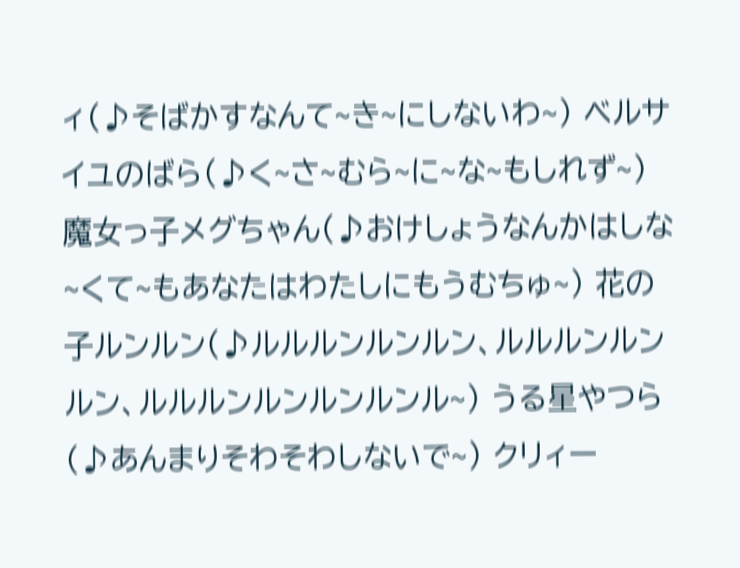ィ(♪そばかすなんて~き~にしないわ~) ベルサイユのばら(♪く~さ~むら~に~な~もしれず~) 魔女っ子メグちゃん(♪おけしょうなんかはしな~くて~もあなたはわたしにもうむちゅ~) 花の子ルンルン(♪ルルルンルンルン、ルルルンルンルン、ルルルンルンルンルンル~) うる星やつら(♪あんまりそわそわしないで~) クリィー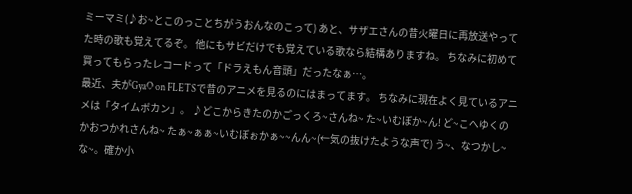ミーマミ(♪お~とこのっことちがうおんなのこって) あと、サザエさんの昔火曜日に再放送やってた時の歌も覚えてるぞ。 他にもサビだけでも覚えている歌なら結構ありますね。 ちなみに初めて買ってもらったレコードって「ドラえもん音頭」だったなぁ…。
最近、夫がGyaO on FLETSで昔のアニメを見るのにはまってます。 ちなみに現在よく見ているアニメは「タイムボカン」。 ♪どこからきたのかごっくろ~さんね~ た~いむぼか~ん! ど~こへゆくのかおつかれさんね~ たぁ~ぁぁ~いむぼぉかぁ~~んん~(←気の抜けたような声で) う~、なつかし~な~。確か小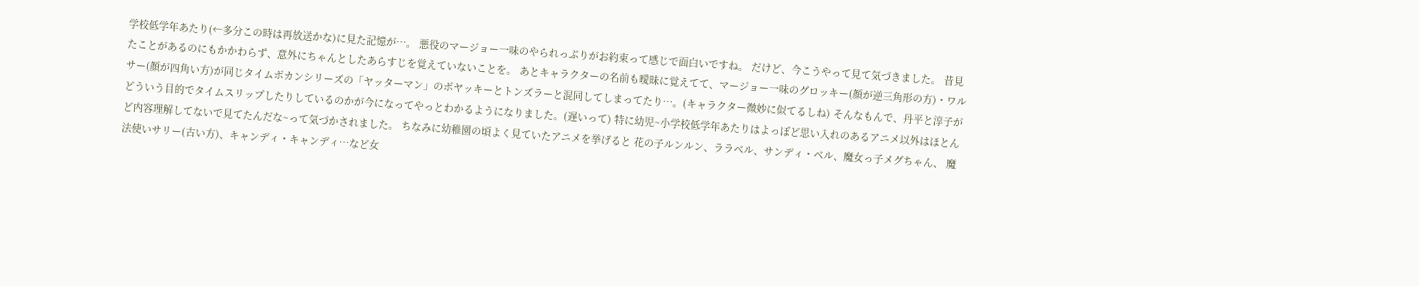学校低学年あたり(←多分この時は再放送かな)に見た記憶が…。 悪役のマージョー一味のやられっぷりがお約束って感じで面白いですね。 だけど、今こうやって見て気づきました。 昔見たことがあるのにもかかわらず、意外にちゃんとしたあらすじを覚えていないことを。 あとキャラクターの名前も曖昧に覚えてて、マージョー一味のグロッキー(顔が逆三角形の方)・ワルサー(顔が四角い方)が同じタイムボカンシリーズの「ヤッターマン」のボヤッキーとトンズラーと混同してしまってたり…。(キャラクター微妙に似てるしね) そんなもんで、丹平と淳子がどういう目的でタイムスリップしたりしているのかが今になってやっとわかるようになりました。(遅いって) 特に幼児~小学校低学年あたりはよっぽど思い入れのあるアニメ以外はほとんど内容理解してないで見てたんだな~って気づかされました。 ちなみに幼稚園の頃よく見ていたアニメを挙げると 花の子ルンルン、ララベル、サンディ・ベル、魔女っ子メグちゃん、 魔法使いサリー(古い方)、キャンディ・キャンディ…など女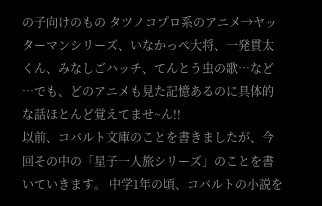の子向けのもの タツノコプロ系のアニメ→ヤッターマンシリーズ、いなかっぺ大将、一発貫太くん、みなしごハッチ、てんとう虫の歌…など …でも、どのアニメも見た記憶あるのに具体的な話ほとんど覚えてませ~ん!!
以前、コバルト文庫のことを書きましたが、今回その中の「星子一人旅シリーズ」のことを書いていきます。 中学1年の頃、コバルトの小説を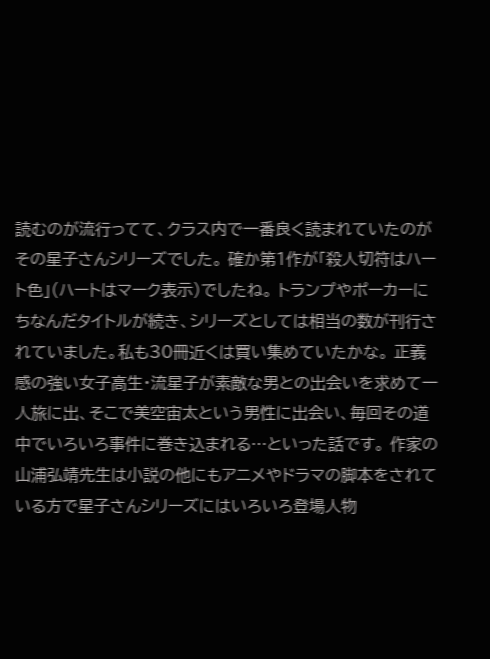読むのが流行ってて、クラス内で一番良く読まれていたのがその星子さんシリーズでした。 確か第1作が「殺人切符はハート色」(ハートはマーク表示)でしたね。 トランプやポーカーにちなんだタイトルが続き、シリーズとしては相当の数が刊行されていました。私も30冊近くは買い集めていたかな。 正義感の強い女子高生・流星子が素敵な男との出会いを求めて一人旅に出、そこで美空宙太という男性に出会い、毎回その道中でいろいろ事件に巻き込まれる…といった話です。 作家の山浦弘靖先生は小説の他にもアニメやドラマの脚本をされている方で星子さんシリーズにはいろいろ登場人物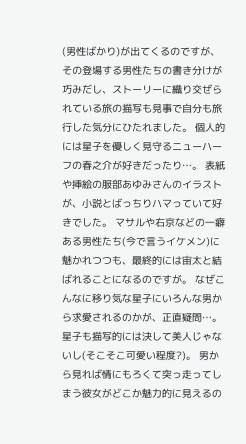(男性ばかり)が出てくるのですが、その登場する男性たちの書き分けが巧みだし、ストーリーに織り交ぜられている旅の描写も見事で自分も旅行した気分にひたれました。 個人的には星子を優しく見守るニューハーフの春之介が好きだったり…。 表紙や挿絵の服部あゆみさんのイラストが、小説とばっちりハマっていて好きでした。 マサルや右京などの一癖ある男性たち(今で言うイケメン)に魅かれつつも、最終的には宙太と結ばれることになるのですが。 なぜこんなに移り気な星子にいろんな男から求愛されるのかが、正直疑問…。 星子も描写的には決して美人じゃないし(そこそこ可愛い程度?)。 男から見れば情にもろくて突っ走ってしまう彼女がどこか魅力的に見えるの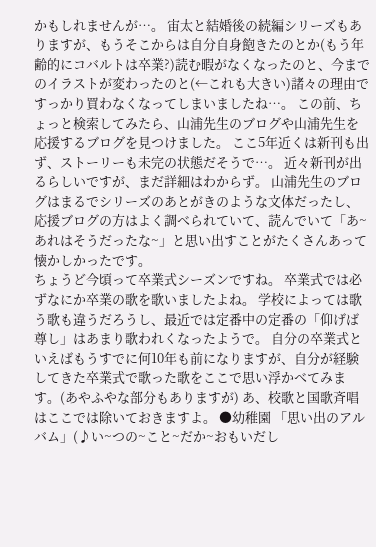かもしれませんが…。 宙太と結婚後の続編シリーズもありますが、もうそこからは自分自身飽きたのとか(もう年齢的にコバルトは卒業?)読む暇がなくなったのと、今までのイラストが変わったのと(←これも大きい)諸々の理由ですっかり買わなくなってしまいましたね…。 この前、ちょっと検索してみたら、山浦先生のブログや山浦先生を応援するブログを見つけました。 ここ5年近くは新刊も出ず、ストーリーも未完の状態だそうで…。 近々新刊が出るらしいですが、まだ詳細はわからず。 山浦先生のブログはまるでシリーズのあとがきのような文体だったし、応援ブログの方はよく調べられていて、読んでいて「あ~あれはそうだったな~」と思い出すことがたくさんあって懐かしかったです。
ちょうど今頃って卒業式シーズンですね。 卒業式では必ずなにか卒業の歌を歌いましたよね。 学校によっては歌う歌も違うだろうし、最近では定番中の定番の「仰げば尊し」はあまり歌われくなったようで。 自分の卒業式といえばもうすでに何10年も前になりますが、自分が経験してきた卒業式で歌った歌をここで思い浮かべてみます。(あやふやな部分もありますが) あ、校歌と国歌斉唱はここでは除いておきますよ。 ●幼稚園 「思い出のアルバム」(♪い~つの~こと~だか~おもいだし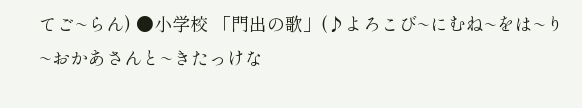てご~らん) ●小学校 「門出の歌」(♪よろこび~にむね~をは~り~おかあさんと~きたっけな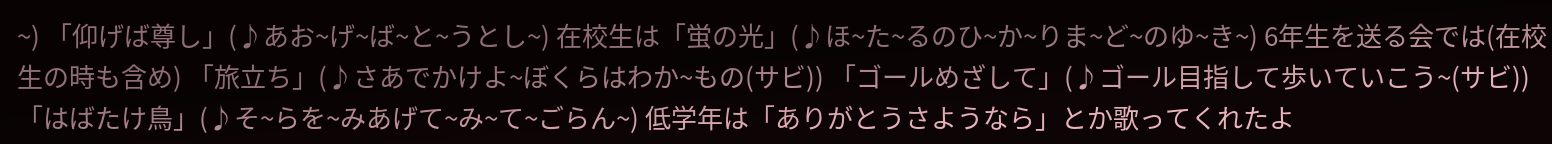~) 「仰げば尊し」(♪あお~げ~ば~と~うとし~) 在校生は「蛍の光」(♪ほ~た~るのひ~か~りま~ど~のゆ~き~) 6年生を送る会では(在校生の時も含め) 「旅立ち」(♪さあでかけよ~ぼくらはわか~もの(サビ)) 「ゴールめざして」(♪ゴール目指して歩いていこう~(サビ)) 「はばたけ鳥」(♪そ~らを~みあげて~み~て~ごらん~) 低学年は「ありがとうさようなら」とか歌ってくれたよ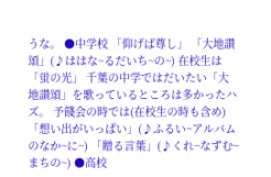うな。 ●中学校 「仰げば尊し」 「大地讃頌」(♪ははな~るだいち~の~) 在校生は「蛍の光」 千葉の中学ではだいたい「大地讃頌」を歌っているところは多かったハズ。 予餞会の時では(在校生の時も含め) 「想い出がいっぱい」(♪ふるい~アルバムのなか~に~) 「贈る言葉」(♪くれ~なずむ~まちの~) ●高校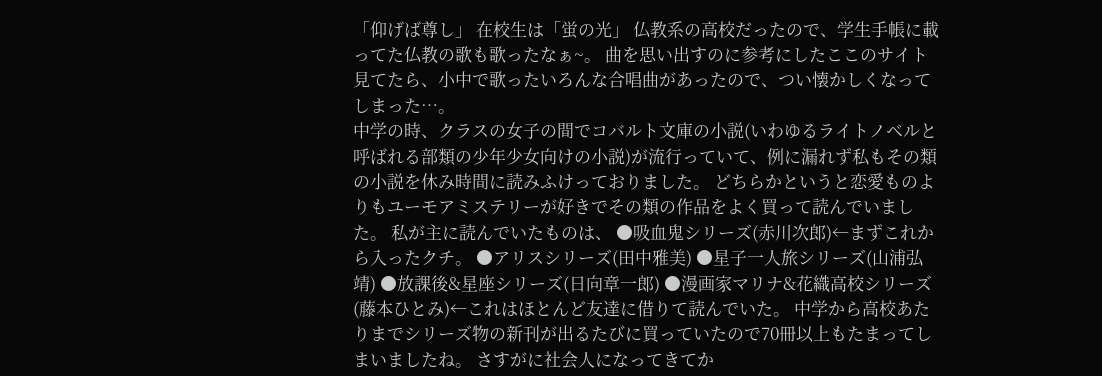「仰げば尊し」 在校生は「蛍の光」 仏教系の高校だったので、学生手帳に載ってた仏教の歌も歌ったなぁ~。 曲を思い出すのに参考にしたここのサイト見てたら、小中で歌ったいろんな合唱曲があったので、つい懐かしくなってしまった…。
中学の時、クラスの女子の間でコバルト文庫の小説(いわゆるライトノベルと呼ばれる部類の少年少女向けの小説)が流行っていて、例に漏れず私もその類の小説を休み時間に読みふけっておりました。 どちらかというと恋愛ものよりもユーモアミステリーが好きでその類の作品をよく買って読んでいました。 私が主に読んでいたものは、 ●吸血鬼シリーズ(赤川次郎)←まずこれから入ったクチ。 ●アリスシリーズ(田中雅美) ●星子一人旅シリーズ(山浦弘靖) ●放課後&星座シリーズ(日向章一郎) ●漫画家マリナ&花織高校シリーズ(藤本ひとみ)←これはほとんど友達に借りて読んでいた。 中学から高校あたりまでシリーズ物の新刊が出るたびに買っていたので70冊以上もたまってしまいましたね。 さすがに社会人になってきてか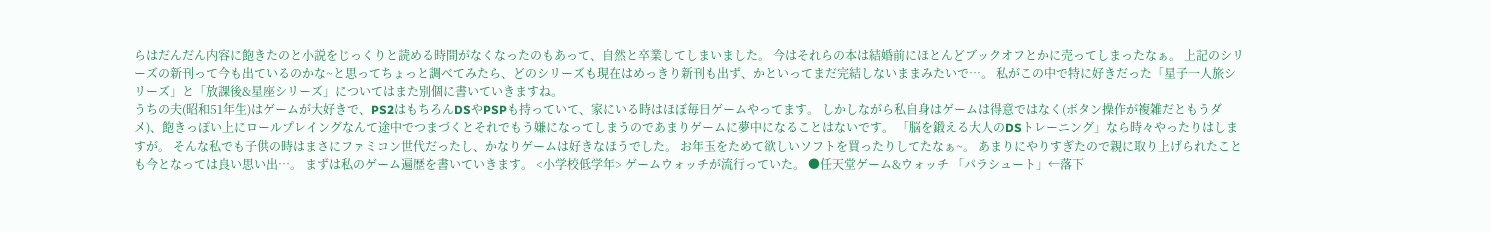らはだんだん内容に飽きたのと小説をじっくりと読める時間がなくなったのもあって、自然と卒業してしまいました。 今はそれらの本は結婚前にほとんどブックオフとかに売ってしまったなぁ。 上記のシリーズの新刊って今も出ているのかな~と思ってちょっと調べてみたら、どのシリーズも現在はめっきり新刊も出ず、かといってまだ完結しないままみたいで…。 私がこの中で特に好きだった「星子一人旅シリーズ」と「放課後&星座シリーズ」についてはまた別個に書いていきますね。
うちの夫(昭和51年生)はゲームが大好きで、PS2はもちろんDSやPSPも持っていて、家にいる時はほぼ毎日ゲームやってます。 しかしながら私自身はゲームは得意ではなく(ボタン操作が複雑だともうダメ)、飽きっぽい上にロールプレイングなんて途中でつまづくとそれでもう嫌になってしまうのであまりゲームに夢中になることはないです。 「脳を鍛える大人のDSトレーニング」なら時々やったりはしますが。 そんな私でも子供の時はまさにファミコン世代だったし、かなりゲームは好きなほうでした。 お年玉をためて欲しいソフトを買ったりしてたなぁ~。 あまりにやりすぎたので親に取り上げられたことも今となっては良い思い出…。 まずは私のゲーム遍歴を書いていきます。 <小学校低学年> ゲームウォッチが流行っていた。 ●任天堂ゲーム&ウォッチ 「パラシュート」←落下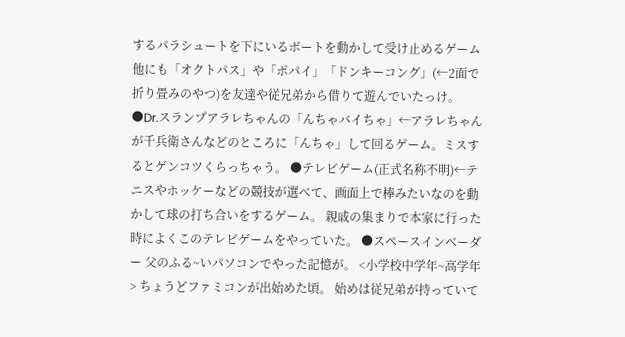するパラシュートを下にいるボートを動かして受け止めるゲーム 他にも「オクトパス」や「ポパイ」「ドンキーコング」(←2面で折り畳みのやつ)を友達や従兄弟から借りて遊んでいたっけ。 ●Dr.スランプアラレちゃんの「んちゃバイちゃ」←アラレちゃんが千兵衛さんなどのところに「んちゃ」して回るゲーム。ミスするとゲンコツくらっちゃう。 ●テレビゲーム(正式名称不明)←テニスやホッケーなどの競技が選べて、画面上で棒みたいなのを動かして球の打ち合いをするゲーム。 親戚の集まりで本家に行った時によくこのテレビゲームをやっていた。 ●スペースインベーダー 父のふる~いパソコンでやった記憶が。 <小学校中学年~高学年> ちょうどファミコンが出始めた頃。 始めは従兄弟が持っていて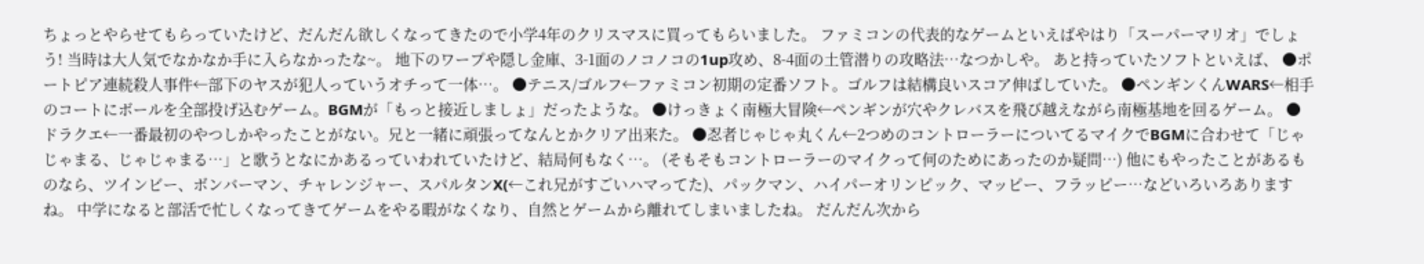ちょっとやらせてもらっていたけど、だんだん欲しくなってきたので小学4年のクリスマスに買ってもらいました。 ファミコンの代表的なゲームといえばやはり「スーパーマリオ」でしょう! 当時は大人気でなかなか手に入らなかったな~。 地下のワープや隠し金庫、3-1面のノコノコの1up攻め、8-4面の土管潜りの攻略法…なつかしや。 あと持っていたソフトといえば、 ●ポートピア連続殺人事件←部下のヤスが犯人っていうオチって一体…。 ●テニス/ゴルフ←ファミコン初期の定番ソフト。ゴルフは結構良いスコア伸ばしていた。 ●ペンギンくんWARS←相手のコートにボールを全部投げ込むゲーム。BGMが「もっと接近しましょ」だったような。 ●けっきょく南極大冒険←ペンギンが穴やクレバスを飛び越えながら南極基地を回るゲーム。 ●ドラクエ←一番最初のやつしかやったことがない。兄と一緒に頑張ってなんとかクリア出来た。 ●忍者じゃじゃ丸くん←2つめのコントローラーについてるマイクでBGMに合わせて「じゃじゃまる、じゃじゃまる…」と歌うとなにかあるっていわれていたけど、結局何もなく…。 (そもそもコントローラーのマイクって何のためにあったのか疑問…) 他にもやったことがあるものなら、ツインビー、ボンバーマン、チャレンジャー、スパルタンX(←これ兄がすごいハマってた)、パックマン、ハイパーオリンピック、マッピー、フラッピー…などいろいろありますね。 中学になると部活で忙しくなってきてゲームをやる暇がなくなり、自然とゲームから離れてしまいましたね。 だんだん次から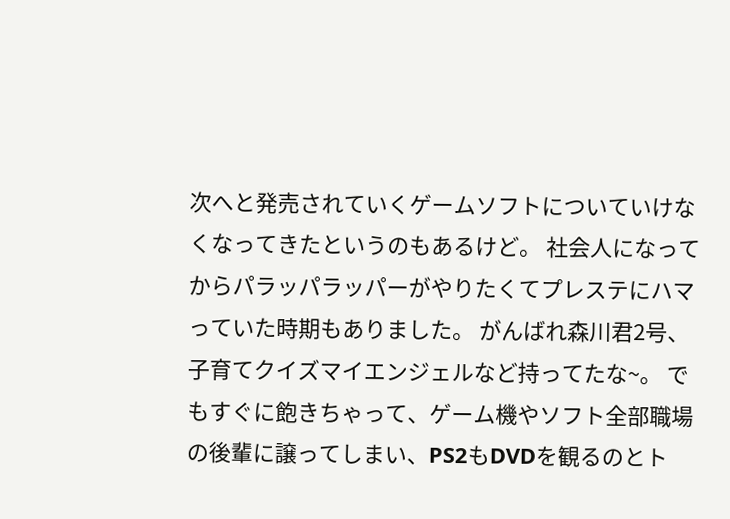次へと発売されていくゲームソフトについていけなくなってきたというのもあるけど。 社会人になってからパラッパラッパーがやりたくてプレステにハマっていた時期もありました。 がんばれ森川君2号、子育てクイズマイエンジェルなど持ってたな~。 でもすぐに飽きちゃって、ゲーム機やソフト全部職場の後輩に譲ってしまい、PS2もDVDを観るのとト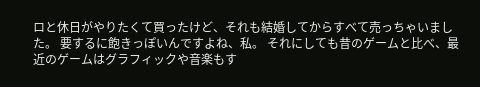ロと休日がやりたくて買ったけど、それも結婚してからすべて売っちゃいました。 要するに飽きっぽいんですよね、私。 それにしても昔のゲームと比べ、最近のゲームはグラフィックや音楽もす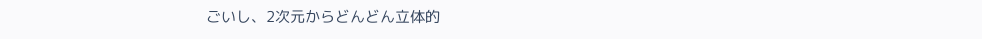ごいし、2次元からどんどん立体的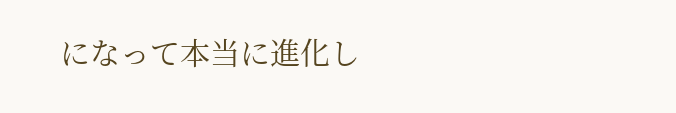になって本当に進化し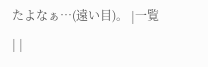たよなぁ…(遠い目)。 |一覧| |